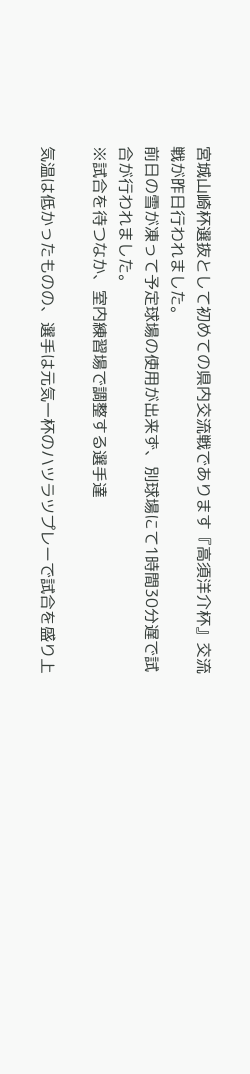宮城山崎杯選抜として初めての県内交流戦であります『高須洋介杯』交流戦が昨日行われました。
前日の雪が凍って予定球場の使用が出来ず、別球場にて1時間30分遅で試合が行われました。
※試合を待つなか、室内練習場で調整する選手達

気温は低かったものの、選手は元気一杯のハツラツプレーで試合を盛り上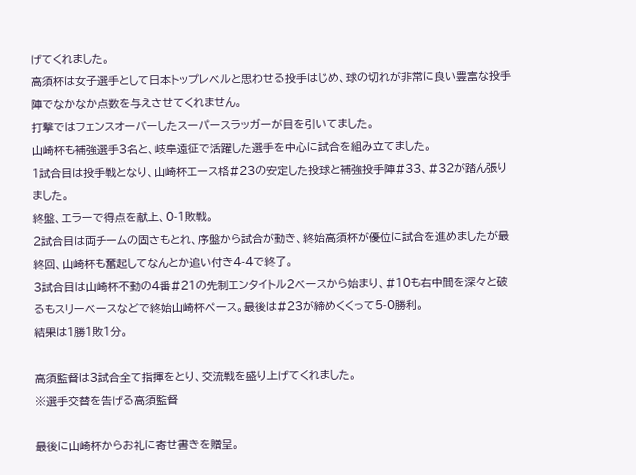げてくれました。
高須杯は女子選手として日本トップレベルと思わせる投手はじめ、球の切れが非常に良い豊富な投手陣でなかなか点数を与えさせてくれません。
打撃ではフェンスオーバーしたスーパースラッガーが目を引いてました。
山崎杯も補強選手3名と、岐阜遠征で活躍した選手を中心に試合を組み立てました。
1試合目は投手戦となり、山崎杯エース格#23の安定した投球と補強投手陣#33、#32が踏ん張りました。
終盤、エラーで得点を献上、0-1敗戦。
2試合目は両チームの固さもとれ、序盤から試合が動き、終始高須杯が優位に試合を進めましたが最終回、山崎杯も奮起してなんとか追い付き4-4で終了。
3試合目は山崎杯不動の4番#21の先制エンタイトル2ベースから始まり、#10も右中間を深々と破るもスリーベースなどで終始山崎杯ペース。最後は#23が締めくくって5-0勝利。
結果は1勝1敗1分。

高須監督は3試合全て指揮をとり、交流戦を盛り上げてくれました。
※選手交替を告げる高須監督

最後に山崎杯からお礼に寄せ書きを贈呈。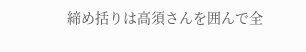締め括りは高須さんを囲んで全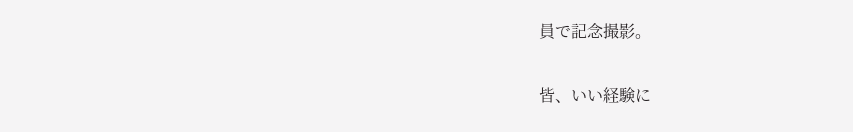員で記念撮影。

皆、いい経験に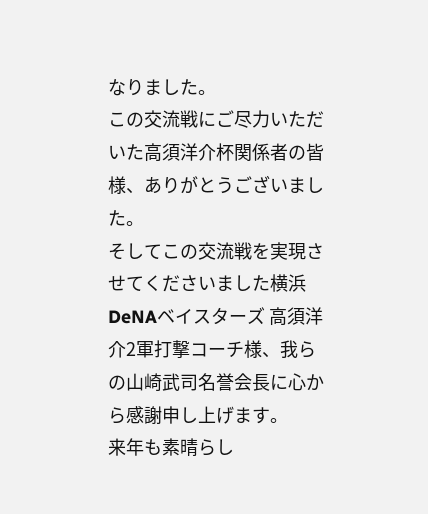なりました。
この交流戦にご尽力いただいた高須洋介杯関係者の皆様、ありがとうございました。
そしてこの交流戦を実現させてくださいました横浜DeNAベイスターズ 高須洋介2軍打撃コーチ様、我らの山崎武司名誉会長に心から感謝申し上げます。
来年も素晴らし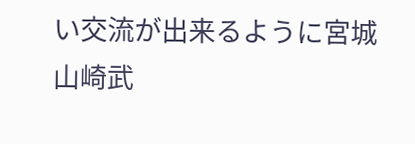い交流が出来るように宮城山崎武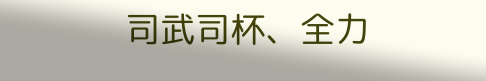司武司杯、全力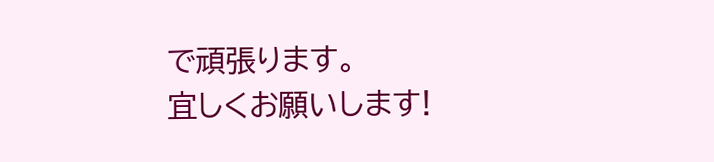で頑張ります。
宜しくお願いします!